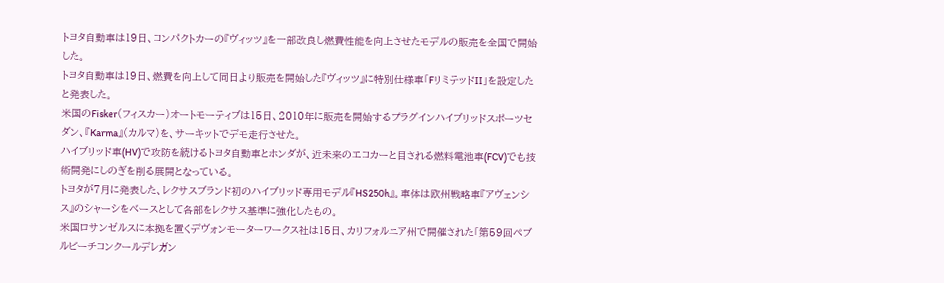トヨタ自動車は19日、コンパクトカーの『ヴィッツ』を一部改良し燃費性能を向上させたモデルの販売を全国で開始した。
トヨタ自動車は19日、燃費を向上して同日より販売を開始した『ヴィッツ』に特別仕様車「FリミテッドII」を設定したと発表した。
米国のFisker(フィスカー)オートモーティブは15日、2010年に販売を開始するプラグインハイブリッドスポーツセダン、『Karma』(カルマ)を、サーキットでデモ走行させた。
ハイブリッド車(HV)で攻防を続けるトヨタ自動車とホンダが、近未来のエコカーと目される燃料電池車(FCV)でも技術開発にしのぎを削る展開となっている。
トヨタが7月に発表した、レクサスブランド初のハイブリッド専用モデル『HS250h』。車体は欧州戦略車『アヴェンシス』のシャーシをベースとして各部をレクサス基準に強化したもの。
米国ロサンゼルスに本拠を置くデヴォンモーターワークス社は15日、カリフォルニア州で開催された「第59回ペブルビーチコンクールデレガン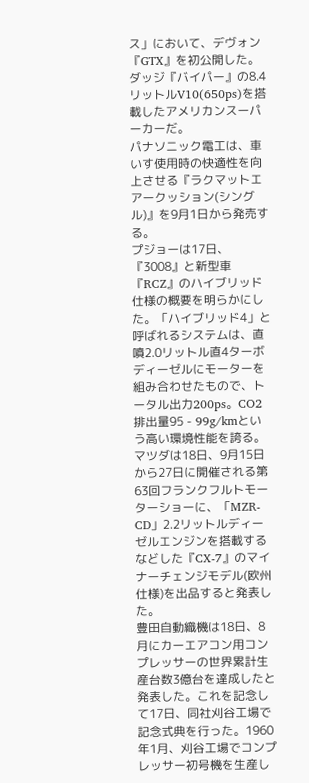ス」において、デヴォン『GTX』を初公開した。ダッジ『バイパー』の8.4リットルV10(650ps)を搭載したアメリカンスーパーカーだ。
パナソニック電工は、車いす使用時の快適性を向上させる『ラクマットエアークッション(シングル)』を9月1日から発売する。
プジョーは17日、『3008』と新型車『RCZ』のハイブリッド仕様の概要を明らかにした。「ハイブリッド4」と呼ばれるシステムは、直噴2.0リットル直4ターボディーゼルにモーターを組み合わせたもので、トータル出力200ps。CO2排出量95 - 99g/kmという高い環境性能を誇る。
マツダは18日、9月15日から27日に開催される第63回フランクフルトモーターショーに、「MZR-CD」2.2リットルディーゼルエンジンを搭載するなどした『CX-7』のマイナーチェンジモデル(欧州仕様)を出品すると発表した。
豊田自動織機は18日、8月にカーエアコン用コンプレッサーの世界累計生産台数3億台を達成したと発表した。これを記念して17日、同社刈谷工場で記念式典を行った。1960年1月、刈谷工場でコンプレッサー初号機を生産し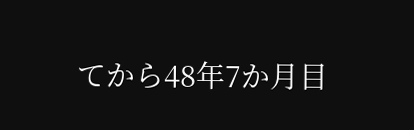てから48年7か月目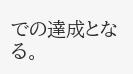での達成となる。